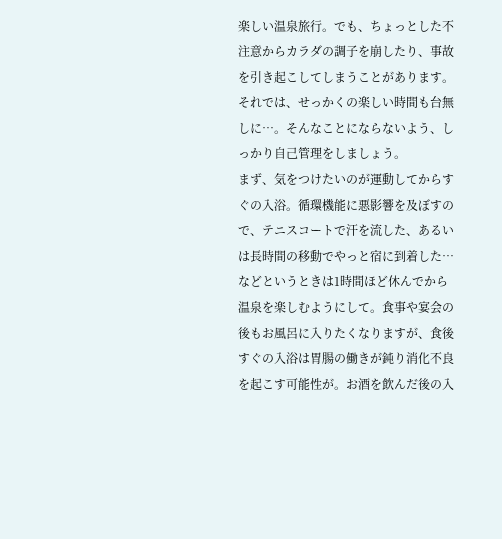楽しい温泉旅行。でも、ちょっとした不注意からカラダの調子を崩したり、事故を引き起こしてしまうことがあります。それでは、せっかくの楽しい時間も台無しに…。そんなことにならないよう、しっかり自己管理をしましょう。
まず、気をつけたいのが運動してからすぐの入浴。循環機能に悪影響を及ぼすので、テニスコートで汗を流した、あるいは長時間の移動でやっと宿に到着した…などというときは1時間ほど休んでから温泉を楽しむようにして。食事や宴会の後もお風呂に入りたくなりますが、食後すぐの入浴は胃腸の働きが鈍り消化不良を起こす可能性が。お酒を飲んだ後の入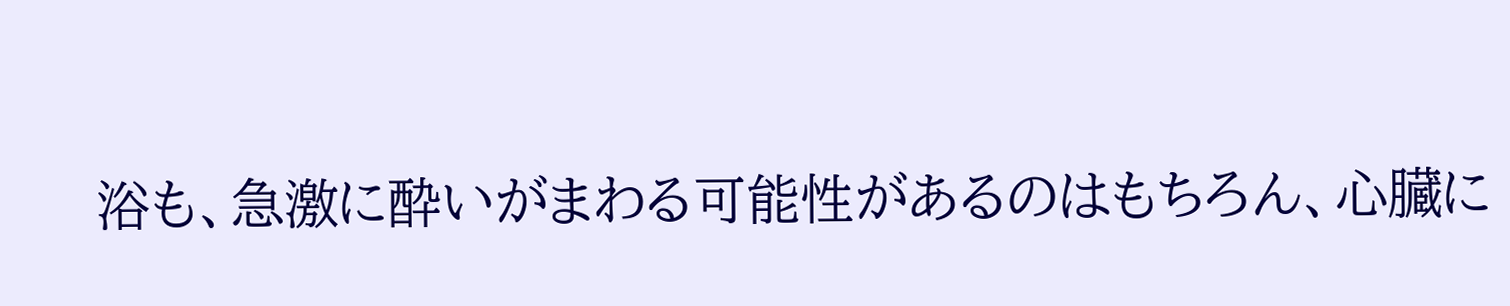浴も、急激に酔いがまわる可能性があるのはもちろん、心臓に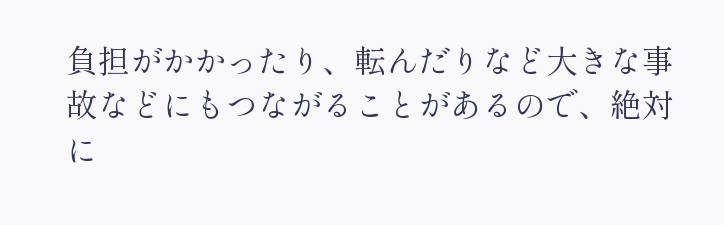負担がかかったり、転んだりなど大きな事故などにもつながることがあるので、絶対に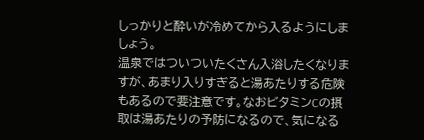しっかりと酔いが冷めてから入るようにしましょう。
温泉ではついついたくさん入浴したくなりますが、あまり入りすぎると湯あたりする危険もあるので要注意です。なおビタミンCの摂取は湯あたりの予防になるので、気になる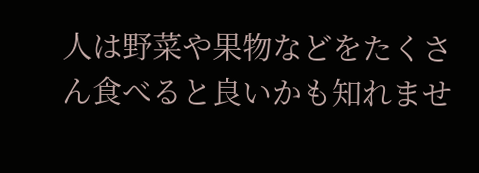人は野菜や果物などをたくさん食べると良いかも知れませ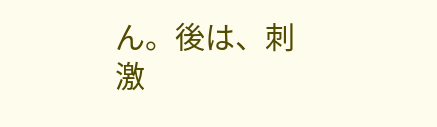ん。後は、刺激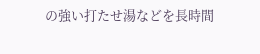の強い打たせ湯などを長時間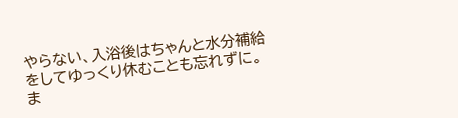やらない、入浴後はちゃんと水分補給をしてゆっくり休むことも忘れずに。ま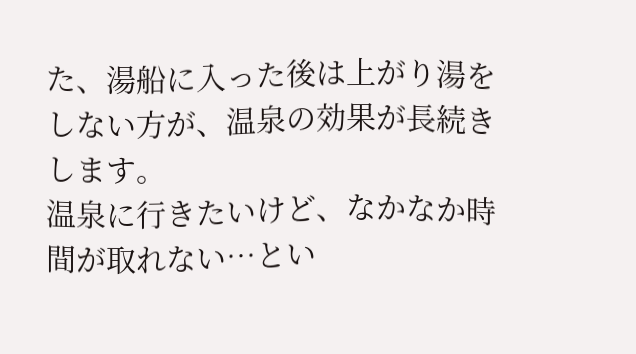た、湯船に入った後は上がり湯をしない方が、温泉の効果が長続きします。
温泉に行きたいけど、なかなか時間が取れない…とい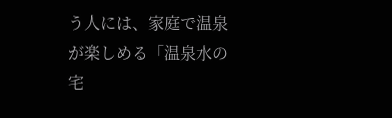う人には、家庭で温泉が楽しめる「温泉水の宅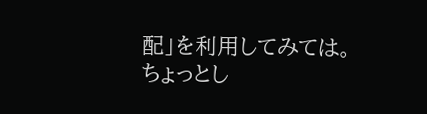配」を利用してみては。ちょっとし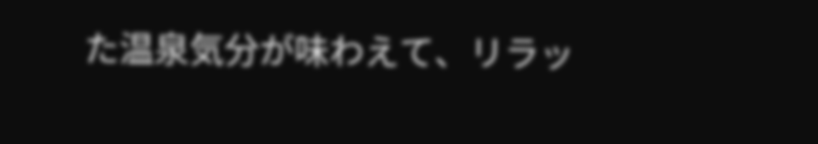た温泉気分が味わえて、リラッ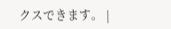クスできます。 |